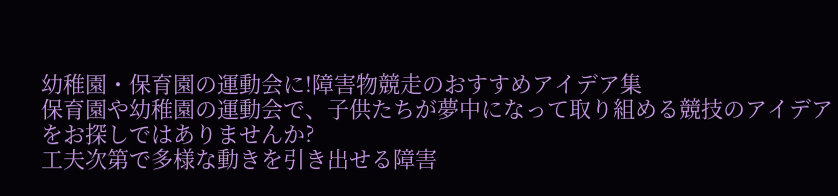幼稚園・保育園の運動会に!障害物競走のおすすめアイデア集
保育園や幼稚園の運動会で、子供たちが夢中になって取り組める競技のアイデアをお探しではありませんか?
工夫次第で多様な動きを引き出せる障害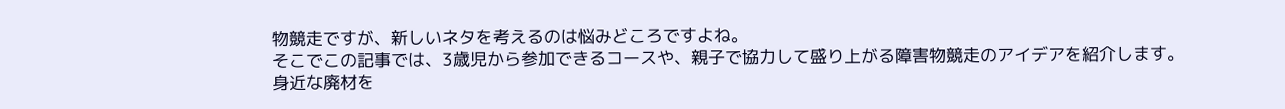物競走ですが、新しいネタを考えるのは悩みどころですよね。
そこでこの記事では、3歳児から参加できるコースや、親子で協力して盛り上がる障害物競走のアイデアを紹介します。
身近な廃材を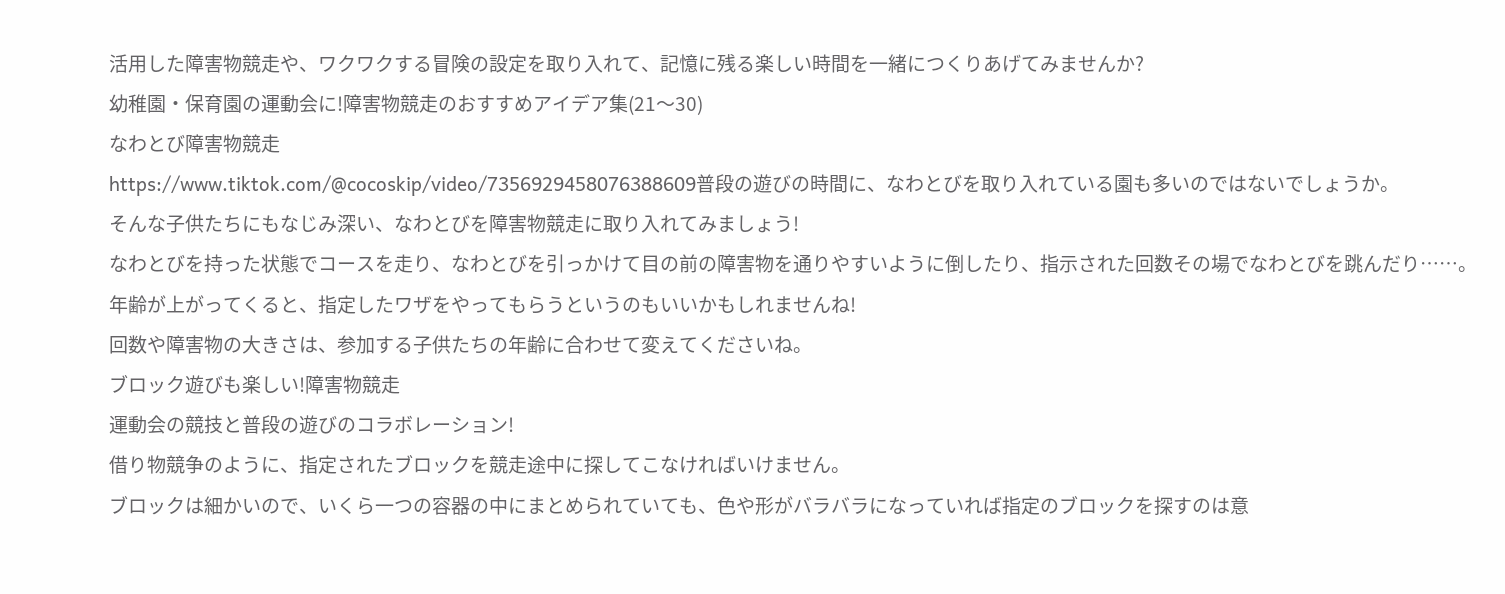活用した障害物競走や、ワクワクする冒険の設定を取り入れて、記憶に残る楽しい時間を一緒につくりあげてみませんか?
幼稚園・保育園の運動会に!障害物競走のおすすめアイデア集(21〜30)
なわとび障害物競走
https://www.tiktok.com/@cocoskip/video/7356929458076388609普段の遊びの時間に、なわとびを取り入れている園も多いのではないでしょうか。
そんな子供たちにもなじみ深い、なわとびを障害物競走に取り入れてみましょう!
なわとびを持った状態でコースを走り、なわとびを引っかけて目の前の障害物を通りやすいように倒したり、指示された回数その場でなわとびを跳んだり……。
年齢が上がってくると、指定したワザをやってもらうというのもいいかもしれませんね!
回数や障害物の大きさは、参加する子供たちの年齢に合わせて変えてくださいね。
ブロック遊びも楽しい!障害物競走
運動会の競技と普段の遊びのコラボレーション!
借り物競争のように、指定されたブロックを競走途中に探してこなければいけません。
ブロックは細かいので、いくら一つの容器の中にまとめられていても、色や形がバラバラになっていれば指定のブロックを探すのは意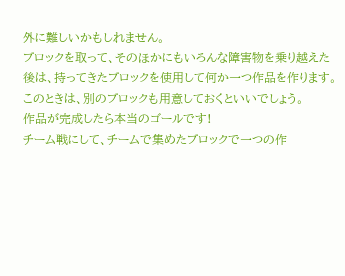外に難しいかもしれません。
ブロックを取って、そのほかにもいろんな障害物を乗り越えた後は、持ってきたブロックを使用して何か一つ作品を作ります。
このときは、別のブロックも用意しておくといいでしょう。
作品が完成したら本当のゴールです!
チーム戦にして、チームで集めたブロックで一つの作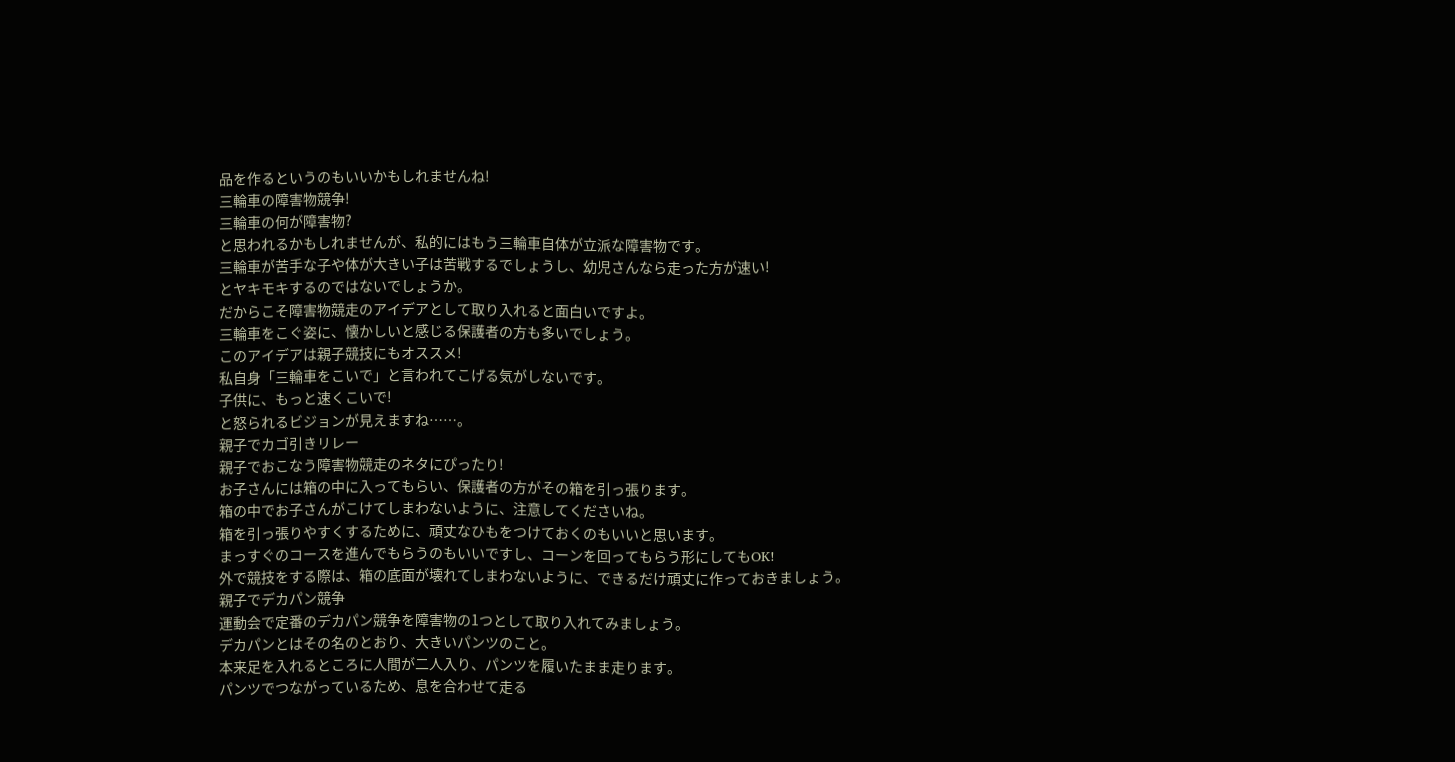品を作るというのもいいかもしれませんね!
三輪車の障害物競争!
三輪車の何が障害物?
と思われるかもしれませんが、私的にはもう三輪車自体が立派な障害物です。
三輪車が苦手な子や体が大きい子は苦戦するでしょうし、幼児さんなら走った方が速い!
とヤキモキするのではないでしょうか。
だからこそ障害物競走のアイデアとして取り入れると面白いですよ。
三輪車をこぐ姿に、懐かしいと感じる保護者の方も多いでしょう。
このアイデアは親子競技にもオススメ!
私自身「三輪車をこいで」と言われてこげる気がしないです。
子供に、もっと速くこいで!
と怒られるビジョンが見えますね……。
親子でカゴ引きリレー
親子でおこなう障害物競走のネタにぴったり!
お子さんには箱の中に入ってもらい、保護者の方がその箱を引っ張ります。
箱の中でお子さんがこけてしまわないように、注意してくださいね。
箱を引っ張りやすくするために、頑丈なひもをつけておくのもいいと思います。
まっすぐのコースを進んでもらうのもいいですし、コーンを回ってもらう形にしてもOK!
外で競技をする際は、箱の底面が壊れてしまわないように、できるだけ頑丈に作っておきましょう。
親子でデカパン競争
運動会で定番のデカパン競争を障害物の1つとして取り入れてみましょう。
デカパンとはその名のとおり、大きいパンツのこと。
本来足を入れるところに人間が二人入り、パンツを履いたまま走ります。
パンツでつながっているため、息を合わせて走る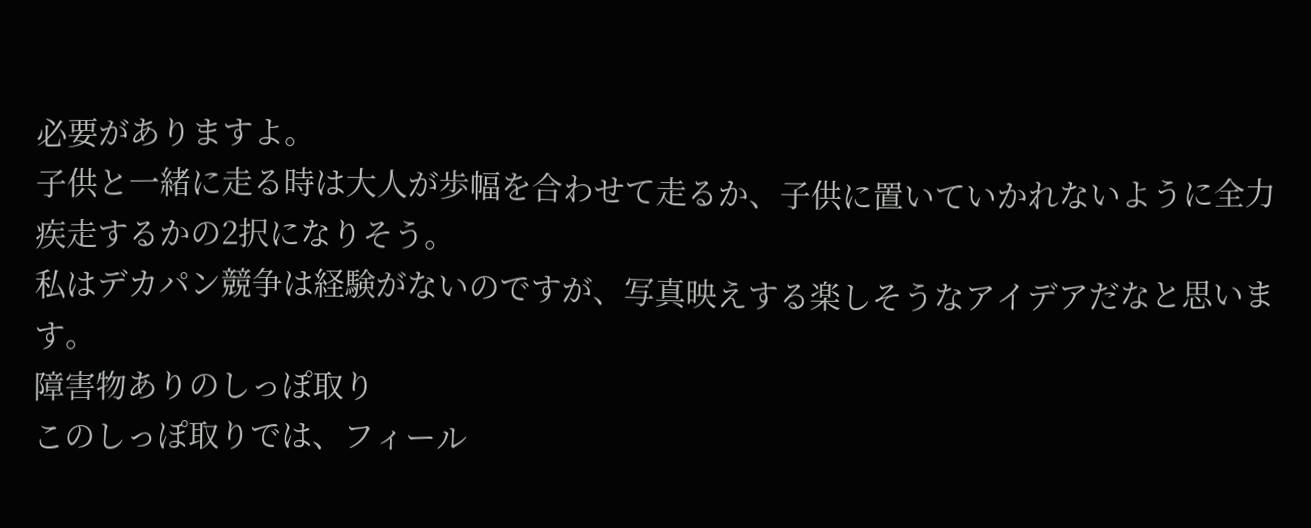必要がありますよ。
子供と一緒に走る時は大人が歩幅を合わせて走るか、子供に置いていかれないように全力疾走するかの2択になりそう。
私はデカパン競争は経験がないのですが、写真映えする楽しそうなアイデアだなと思います。
障害物ありのしっぽ取り
このしっぽ取りでは、フィール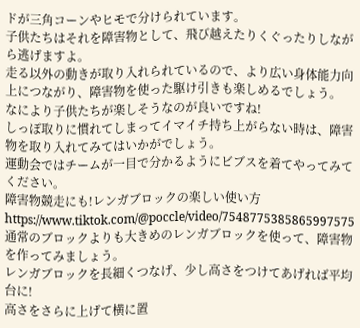ドが三角コーンやヒモで分けられています。
子供たちはそれを障害物として、飛び越えたりくぐったりしながら逃げますよ。
走る以外の動きが取り入れられているので、より広い身体能力向上につながり、障害物を使った駆け引きも楽しめるでしょう。
なにより子供たちが楽しそうなのが良いですね!
しっぽ取りに慣れてしまってイマイチ持ち上がらない時は、障害物を取り入れてみてはいかがでしょう。
運動会ではチームが一目で分かるようにビブスを着てやってみてください。
障害物競走にも!レンガブロックの楽しい使い方
https://www.tiktok.com/@poccle/video/7548775385865997575通常のブロックよりも大きめのレンガブロックを使って、障害物を作ってみましょう。
レンガブロックを長細くつなげ、少し高さをつけてあげれば平均台に!
高さをさらに上げて横に置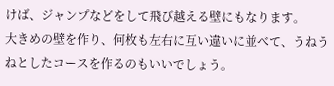けば、ジャンプなどをして飛び越える壁にもなります。
大きめの壁を作り、何枚も左右に互い違いに並べて、うねうねとしたコースを作るのもいいでしょう。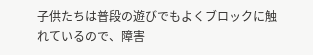子供たちは普段の遊びでもよくブロックに触れているので、障害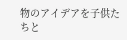物のアイデアを子供たちと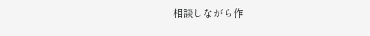相談しながら作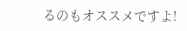るのもオススメですよ!